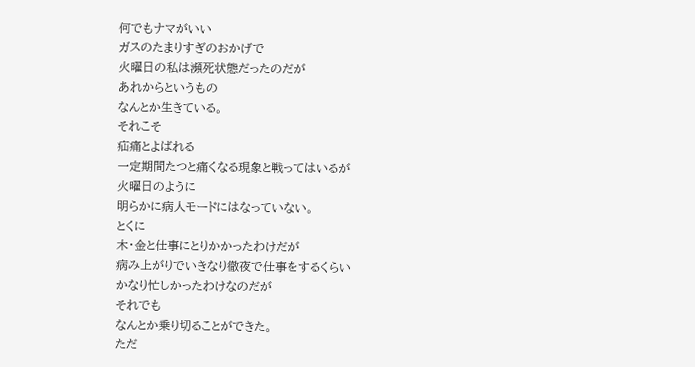何でもナマがいい
ガスのたまりすぎのおかげで
火曜日の私は瀕死状態だったのだが
あれからというもの
なんとか生きている。
それこそ
疝痛とよばれる
一定期間たつと痛くなる現象と戦ってはいるが
火曜日のように
明らかに病人モードにはなっていない。
とくに
木・金と仕事にとりかかったわけだが
病み上がりでいきなり徹夜で仕事をするくらい
かなり忙しかったわけなのだが
それでも
なんとか乗り切ることができた。
ただ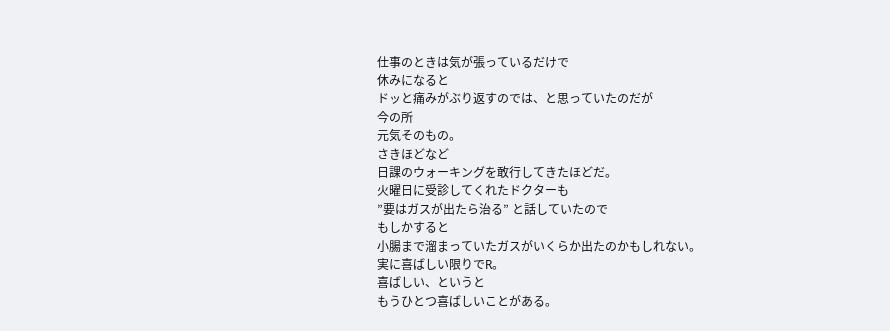仕事のときは気が張っているだけで
休みになると
ドッと痛みがぶり返すのでは、と思っていたのだが
今の所
元気そのもの。
さきほどなど
日課のウォーキングを敢行してきたほどだ。
火曜日に受診してくれたドクターも
”要はガスが出たら治る” と話していたので
もしかすると
小腸まで溜まっていたガスがいくらか出たのかもしれない。
実に喜ばしい限りでR。
喜ばしい、というと
もうひとつ喜ばしいことがある。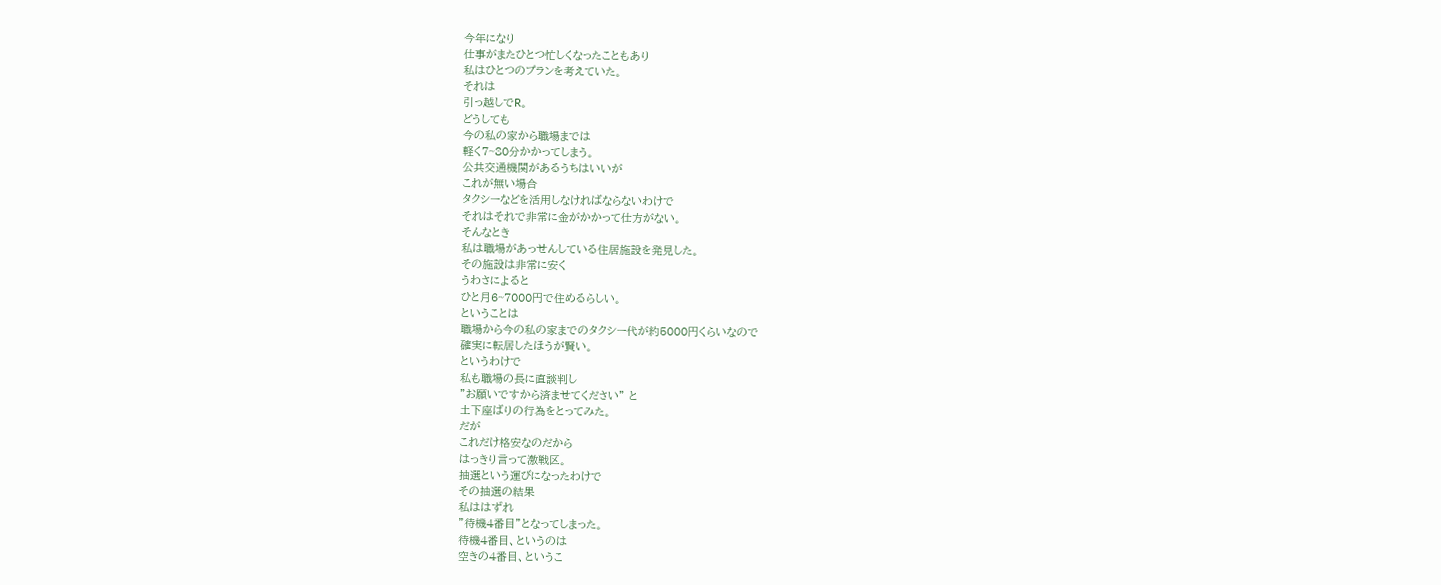今年になり
仕事がまたひとつ忙しくなったこともあり
私はひとつのプランを考えていた。
それは
引っ越しでR。
どうしても
今の私の家から職場までは
軽く7~80分かかってしまう。
公共交通機関があるうちはいいが
これが無い場合
タクシーなどを活用しなければならないわけで
それはそれで非常に金がかかって仕方がない。
そんなとき
私は職場があっせんしている住居施設を発見した。
その施設は非常に安く
うわさによると
ひと月6~7000円で住めるらしい。
ということは
職場から今の私の家までのタクシー代が約5000円くらいなので
確実に転居したほうが賢い。
というわけで
私も職場の長に直談判し
”お願いですから済ませてください” と
土下座ばりの行為をとってみた。
だが
これだけ格安なのだから
はっきり言って激戦区。
抽選という運びになったわけで
その抽選の結果
私ははずれ
”待機4番目”となってしまった。
待機4番目、というのは
空きの4番目、というこ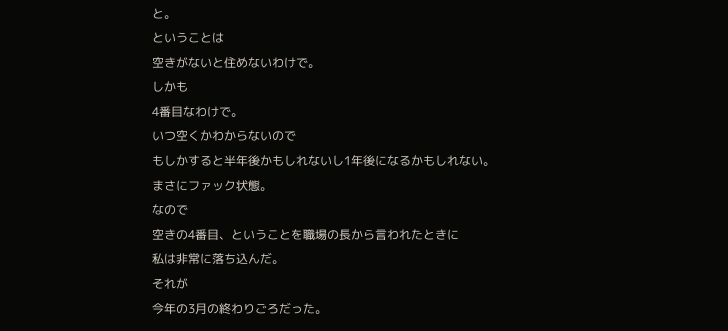と。
ということは
空きがないと住めないわけで。
しかも
4番目なわけで。
いつ空くかわからないので
もしかすると半年後かもしれないし1年後になるかもしれない。
まさにファック状態。
なので
空きの4番目、ということを職場の長から言われたときに
私は非常に落ち込んだ。
それが
今年の3月の終わりごろだった。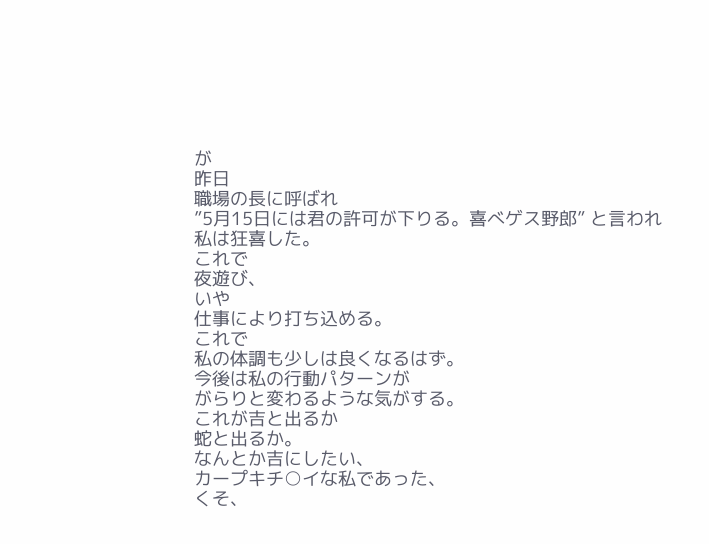が
昨日
職場の長に呼ばれ
”5月15日には君の許可が下りる。喜べゲス野郎” と言われ
私は狂喜した。
これで
夜遊び、
いや
仕事により打ち込める。
これで
私の体調も少しは良くなるはず。
今後は私の行動パターンが
がらりと変わるような気がする。
これが吉と出るか
蛇と出るか。
なんとか吉にしたい、
カープキチ○イな私であった、
くそ、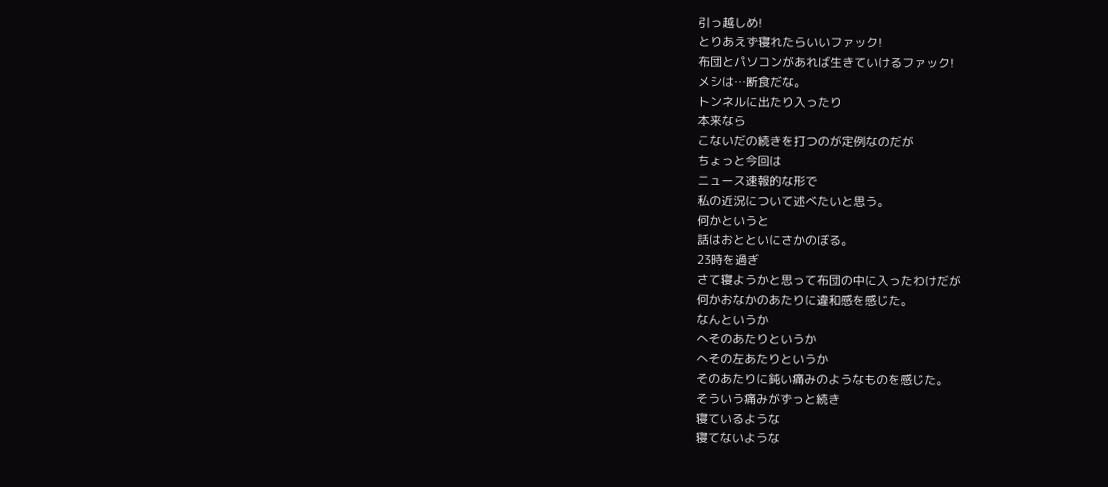引っ越しめ!
とりあえず寝れたらいいファック!
布団とパソコンがあれば生きていけるファック!
メシは…断食だな。
トンネルに出たり入ったり
本来なら
こないだの続きを打つのが定例なのだが
ちょっと今回は
ニュース速報的な形で
私の近況について述べたいと思う。
何かというと
話はおとといにさかのぼる。
23時を過ぎ
さて寝ようかと思って布団の中に入ったわけだが
何かおなかのあたりに違和感を感じた。
なんというか
へそのあたりというか
へその左あたりというか
そのあたりに鈍い痛みのようなものを感じた。
そういう痛みがずっと続き
寝ているような
寝てないような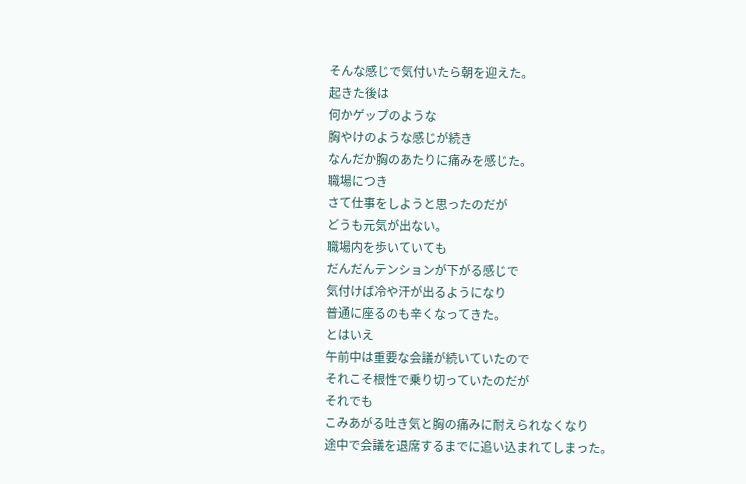そんな感じで気付いたら朝を迎えた。
起きた後は
何かゲップのような
胸やけのような感じが続き
なんだか胸のあたりに痛みを感じた。
職場につき
さて仕事をしようと思ったのだが
どうも元気が出ない。
職場内を歩いていても
だんだんテンションが下がる感じで
気付けば冷や汗が出るようになり
普通に座るのも辛くなってきた。
とはいえ
午前中は重要な会議が続いていたので
それこそ根性で乗り切っていたのだが
それでも
こみあがる吐き気と胸の痛みに耐えられなくなり
途中で会議を退席するまでに追い込まれてしまった。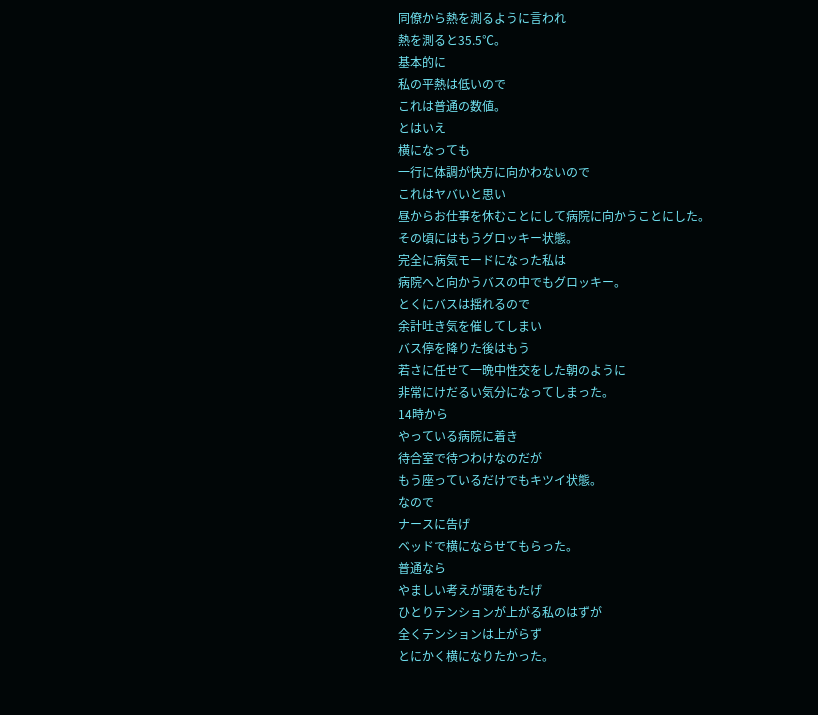同僚から熱を測るように言われ
熱を測ると35.5℃。
基本的に
私の平熱は低いので
これは普通の数値。
とはいえ
横になっても
一行に体調が快方に向かわないので
これはヤバいと思い
昼からお仕事を休むことにして病院に向かうことにした。
その頃にはもうグロッキー状態。
完全に病気モードになった私は
病院へと向かうバスの中でもグロッキー。
とくにバスは揺れるので
余計吐き気を催してしまい
バス停を降りた後はもう
若さに任せて一晩中性交をした朝のように
非常にけだるい気分になってしまった。
14時から
やっている病院に着き
待合室で待つわけなのだが
もう座っているだけでもキツイ状態。
なので
ナースに告げ
ベッドで横にならせてもらった。
普通なら
やましい考えが頭をもたげ
ひとりテンションが上がる私のはずが
全くテンションは上がらず
とにかく横になりたかった。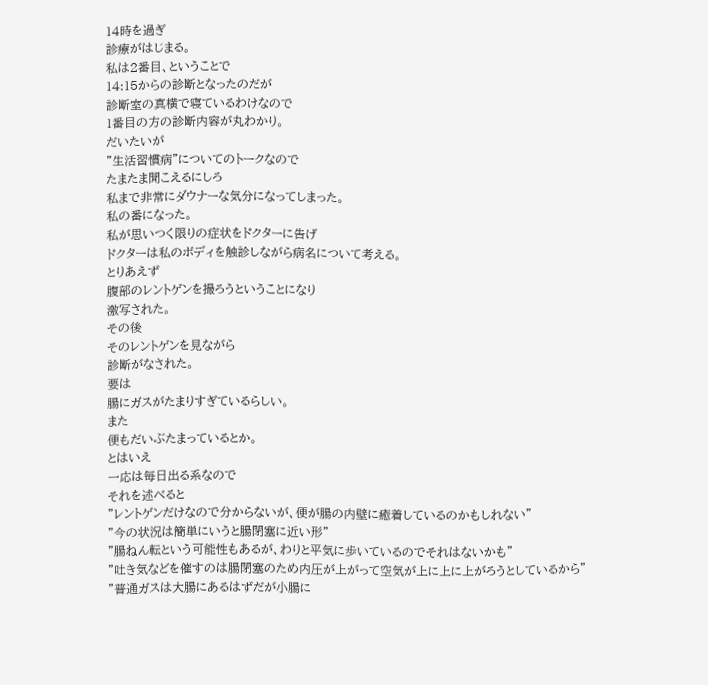14時を過ぎ
診療がはじまる。
私は2番目、ということで
14:15からの診断となったのだが
診断室の真横で寝ているわけなので
1番目の方の診断内容が丸わかり。
だいたいが
”生活習慣病”についてのトークなので
たまたま聞こえるにしろ
私まで非常にダウナーな気分になってしまった。
私の番になった。
私が思いつく限りの症状をドクターに告げ
ドクターは私のボディを触診しながら病名について考える。
とりあえず
腹部のレントゲンを撮ろうということになり
激写された。
その後
そのレントゲンを見ながら
診断がなされた。
要は
腸にガスがたまりすぎているらしい。
また
便もだいぶたまっているとか。
とはいえ
一応は毎日出る系なので
それを述べると
”レントゲンだけなので分からないが、便が腸の内壁に癒着しているのかもしれない”
”今の状況は簡単にいうと腸閉塞に近い形”
”腸ねん転という可能性もあるが、わりと平気に歩いているのでそれはないかも”
”吐き気などを催すのは腸閉塞のため内圧が上がって空気が上に上に上がろうとしているから”
”普通ガスは大腸にあるはずだが小腸に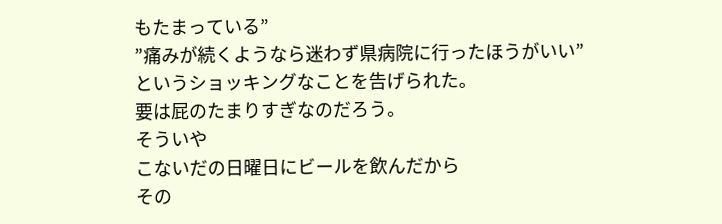もたまっている”
”痛みが続くようなら迷わず県病院に行ったほうがいい”
というショッキングなことを告げられた。
要は屁のたまりすぎなのだろう。
そういや
こないだの日曜日にビールを飲んだから
その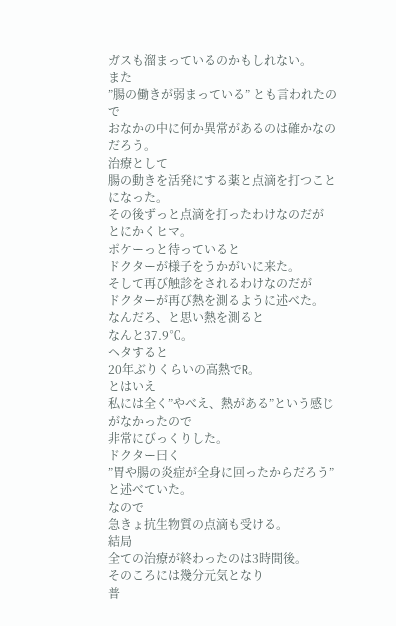ガスも溜まっているのかもしれない。
また
”腸の働きが弱まっている” とも言われたので
おなかの中に何か異常があるのは確かなのだろう。
治療として
腸の動きを活発にする薬と点滴を打つことになった。
その後ずっと点滴を打ったわけなのだが
とにかくヒマ。
ポケーっと待っていると
ドクターが様子をうかがいに来た。
そして再び触診をされるわけなのだが
ドクターが再び熱を測るように述べた。
なんだろ、と思い熱を測ると
なんと37.9℃。
ヘタすると
20年ぶりくらいの高熱でR。
とはいえ
私には全く”やべえ、熱がある”という感じがなかったので
非常にびっくりした。
ドクター曰く
”胃や腸の炎症が全身に回ったからだろう”と述べていた。
なので
急きょ抗生物質の点滴も受ける。
結局
全ての治療が終わったのは3時間後。
そのころには幾分元気となり
普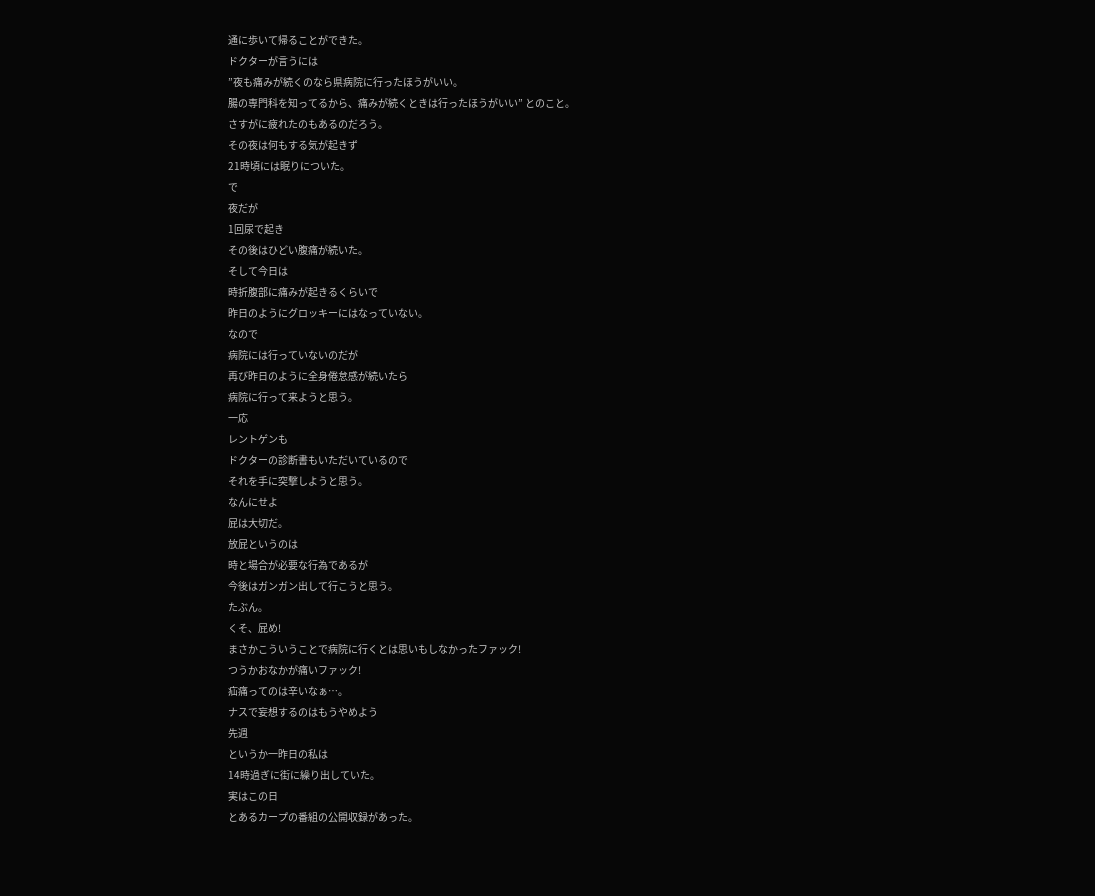通に歩いて帰ることができた。
ドクターが言うには
”夜も痛みが続くのなら県病院に行ったほうがいい。
腸の専門科を知ってるから、痛みが続くときは行ったほうがいい” とのこと。
さすがに疲れたのもあるのだろう。
その夜は何もする気が起きず
21時頃には眠りについた。
で
夜だが
1回尿で起き
その後はひどい腹痛が続いた。
そして今日は
時折腹部に痛みが起きるくらいで
昨日のようにグロッキーにはなっていない。
なので
病院には行っていないのだが
再び昨日のように全身倦怠感が続いたら
病院に行って来ようと思う。
一応
レントゲンも
ドクターの診断書もいただいているので
それを手に突撃しようと思う。
なんにせよ
屁は大切だ。
放屁というのは
時と場合が必要な行為であるが
今後はガンガン出して行こうと思う。
たぶん。
くそ、屁め!
まさかこういうことで病院に行くとは思いもしなかったファック!
つうかおなかが痛いファック!
疝痛ってのは辛いなぁ…。
ナスで妄想するのはもうやめよう
先週
というか一昨日の私は
14時過ぎに街に繰り出していた。
実はこの日
とあるカープの番組の公開収録があった。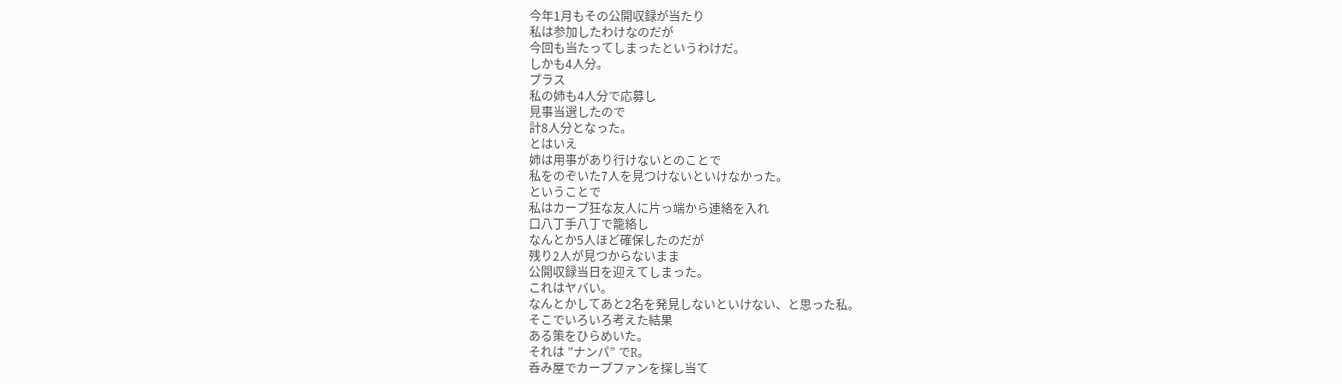今年1月もその公開収録が当たり
私は参加したわけなのだが
今回も当たってしまったというわけだ。
しかも4人分。
プラス
私の姉も4人分で応募し
見事当選したので
計8人分となった。
とはいえ
姉は用事があり行けないとのことで
私をのぞいた7人を見つけないといけなかった。
ということで
私はカープ狂な友人に片っ端から連絡を入れ
口八丁手八丁で籠絡し
なんとか5人ほど確保したのだが
残り2人が見つからないまま
公開収録当日を迎えてしまった。
これはヤバい。
なんとかしてあと2名を発見しないといけない、と思った私。
そこでいろいろ考えた結果
ある策をひらめいた。
それは ”ナンパ” でR。
呑み屋でカープファンを探し当て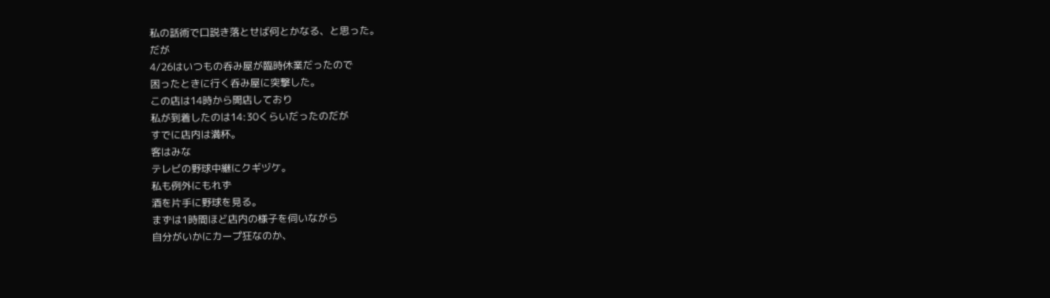私の話術で口説き落とせば何とかなる、と思った。
だが
4/26はいつもの呑み屋が臨時休業だったので
困ったときに行く呑み屋に突撃した。
この店は14時から開店しており
私が到着したのは14:30くらいだったのだが
すでに店内は満杯。
客はみな
テレビの野球中継にクギヅケ。
私も例外にもれず
酒を片手に野球を見る。
まずは1時間ほど店内の様子を伺いながら
自分がいかにカープ狂なのか、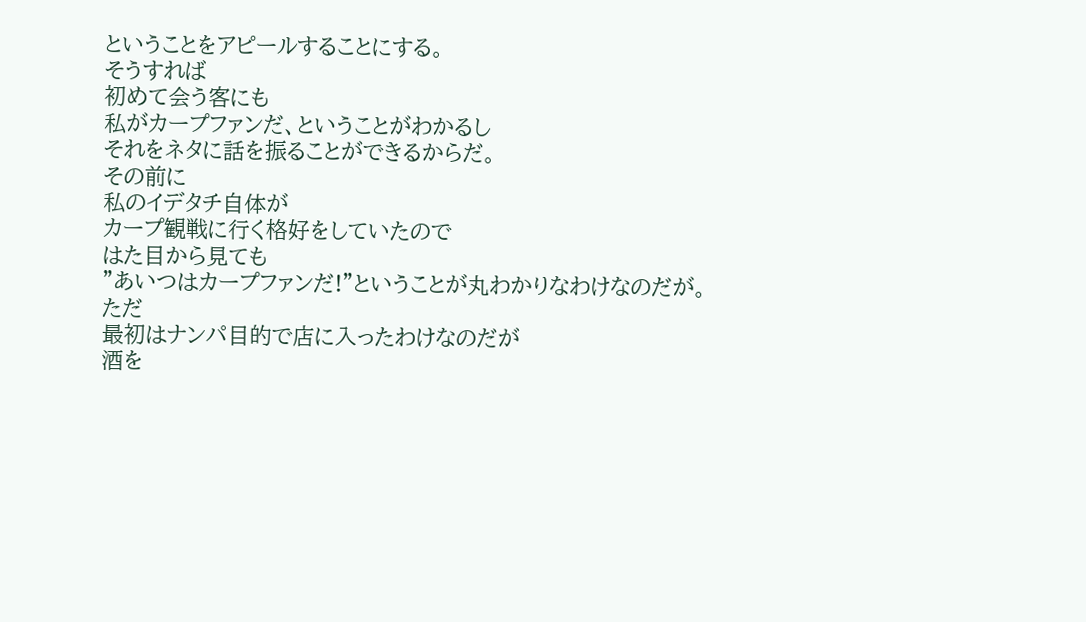ということをアピールすることにする。
そうすれば
初めて会う客にも
私がカープファンだ、ということがわかるし
それをネタに話を振ることができるからだ。
その前に
私のイデタチ自体が
カープ観戦に行く格好をしていたので
はた目から見ても
”あいつはカープファンだ!”ということが丸わかりなわけなのだが。
ただ
最初はナンパ目的で店に入ったわけなのだが
酒を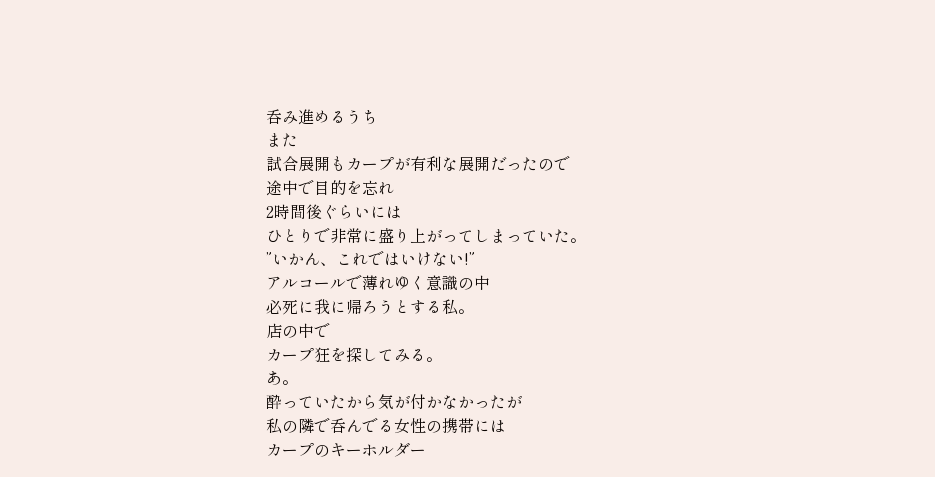呑み進めるうち
また
試合展開もカープが有利な展開だったので
途中で目的を忘れ
2時間後ぐらいには
ひとりで非常に盛り上がってしまっていた。
”いかん、これではいけない!”
アルコールで薄れゆく意識の中
必死に我に帰ろうとする私。
店の中で
カープ狂を探してみる。
あ。
酔っていたから気が付かなかったが
私の隣で呑んでる女性の携帯には
カープのキーホルダー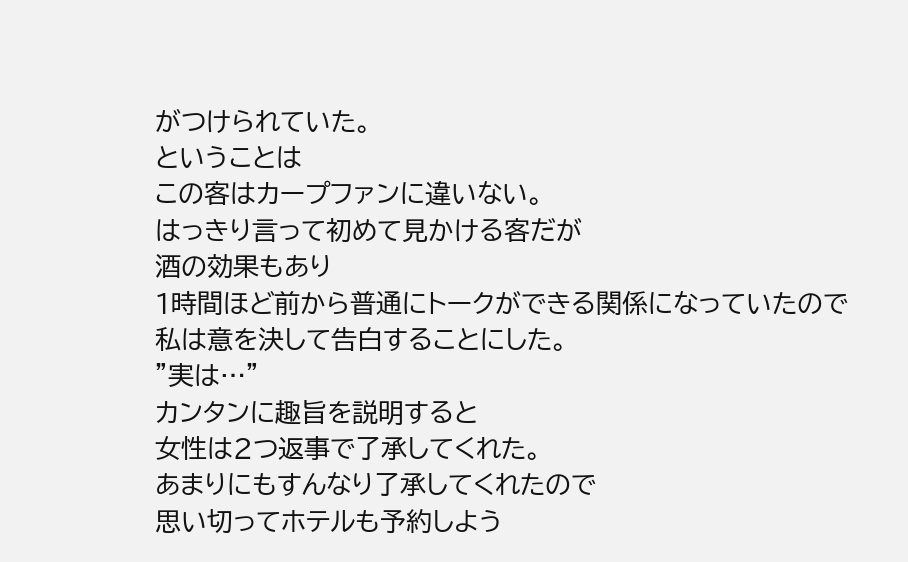がつけられていた。
ということは
この客はカープファンに違いない。
はっきり言って初めて見かける客だが
酒の効果もあり
1時間ほど前から普通にトークができる関係になっていたので
私は意を決して告白することにした。
”実は…”
カンタンに趣旨を説明すると
女性は2つ返事で了承してくれた。
あまりにもすんなり了承してくれたので
思い切ってホテルも予約しよう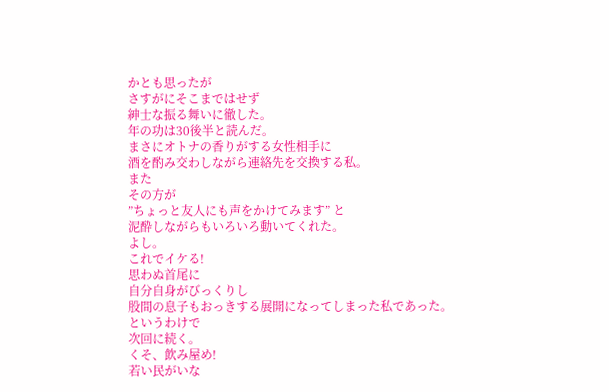かとも思ったが
さすがにそこまではせず
紳士な振る舞いに徹した。
年の功は30後半と読んだ。
まさにオトナの香りがする女性相手に
酒を酌み交わしながら連絡先を交換する私。
また
その方が
”ちょっと友人にも声をかけてみます” と
泥酔しながらもいろいろ動いてくれた。
よし。
これでイケる!
思わぬ首尾に
自分自身がびっくりし
股間の息子もおっきする展開になってしまった私であった。
というわけで
次回に続く。
くそ、飲み屋め!
若い民がいな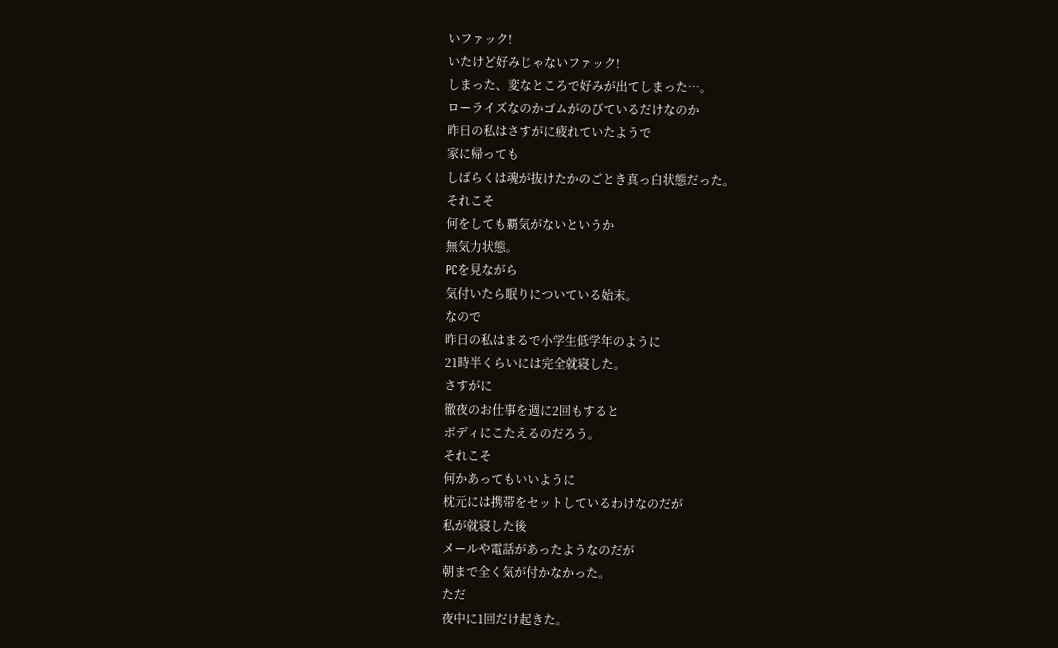いファック!
いたけど好みじゃないファック!
しまった、変なところで好みが出てしまった…。
ローライズなのかゴムがのびているだけなのか
昨日の私はさすがに疲れていたようで
家に帰っても
しばらくは魂が抜けたかのごとき真っ白状態だった。
それこそ
何をしても覇気がないというか
無気力状態。
PCを見ながら
気付いたら眠りについている始末。
なので
昨日の私はまるで小学生低学年のように
21時半くらいには完全就寝した。
さすがに
徹夜のお仕事を週に2回もすると
ボディにこたえるのだろう。
それこそ
何かあってもいいように
枕元には携帯をセットしているわけなのだが
私が就寝した後
メールや電話があったようなのだが
朝まで全く気が付かなかった。
ただ
夜中に1回だけ起きた。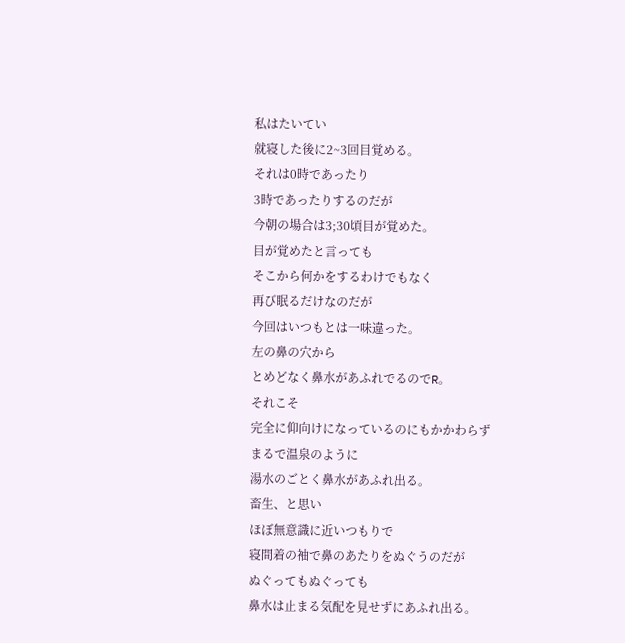私はたいてい
就寝した後に2~3回目覚める。
それは0時であったり
3時であったりするのだが
今朝の場合は3;30頃目が覚めた。
目が覚めたと言っても
そこから何かをするわけでもなく
再び眠るだけなのだが
今回はいつもとは一味違った。
左の鼻の穴から
とめどなく鼻水があふれでるのでR。
それこそ
完全に仰向けになっているのにもかかわらず
まるで温泉のように
湯水のごとく鼻水があふれ出る。
畜生、と思い
ほぼ無意識に近いつもりで
寝間着の袖で鼻のあたりをぬぐうのだが
ぬぐってもぬぐっても
鼻水は止まる気配を見せずにあふれ出る。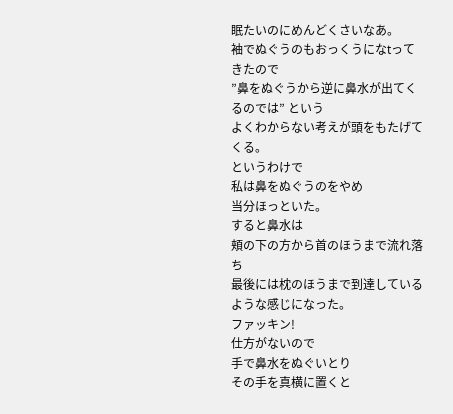眠たいのにめんどくさいなあ。
袖でぬぐうのもおっくうになtってきたので
”鼻をぬぐうから逆に鼻水が出てくるのでは” という
よくわからない考えが頭をもたげてくる。
というわけで
私は鼻をぬぐうのをやめ
当分ほっといた。
すると鼻水は
頬の下の方から首のほうまで流れ落ち
最後には枕のほうまで到達しているような感じになった。
ファッキン!
仕方がないので
手で鼻水をぬぐいとり
その手を真横に置くと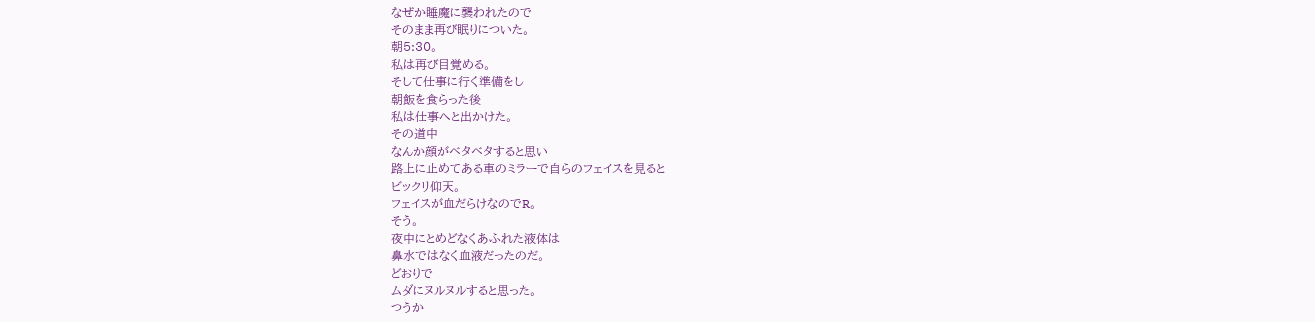なぜか睡魔に襲われたので
そのまま再び眠りについた。
朝5:30。
私は再び目覚める。
そして仕事に行く準備をし
朝飯を食らった後
私は仕事へと出かけた。
その道中
なんか顔がベタベタすると思い
路上に止めてある車のミラーで自らのフェイスを見ると
ビックリ仰天。
フェイスが血だらけなのでR。
そう。
夜中にとめどなくあふれた液体は
鼻水ではなく血液だったのだ。
どおりで
ムダにヌルヌルすると思った。
つうか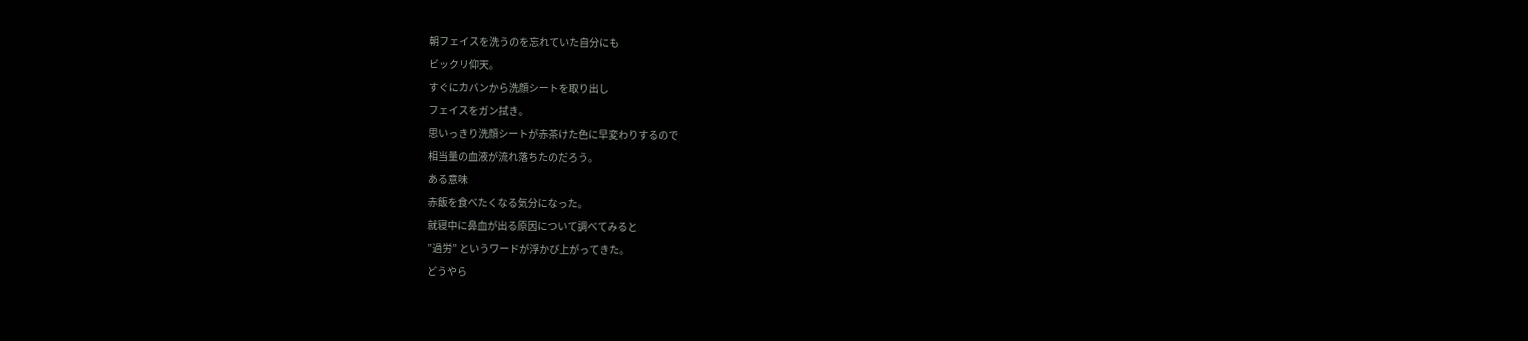朝フェイスを洗うのを忘れていた自分にも
ビックリ仰天。
すぐにカバンから洗顔シートを取り出し
フェイスをガン拭き。
思いっきり洗顔シートが赤茶けた色に早変わりするので
相当量の血液が流れ落ちたのだろう。
ある意味
赤飯を食べたくなる気分になった。
就寝中に鼻血が出る原因について調べてみると
”過労” というワードが浮かび上がってきた。
どうやら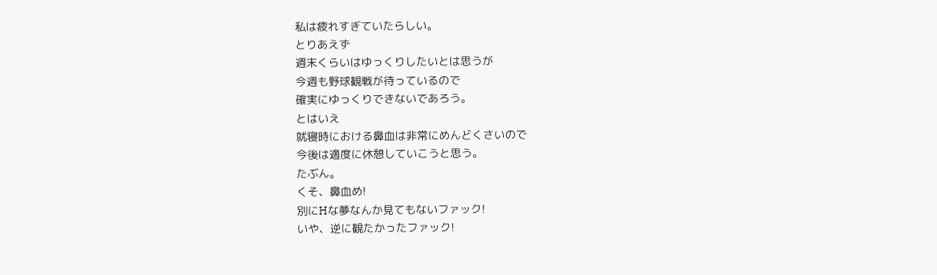私は疲れすぎていたらしい。
とりあえず
週末くらいはゆっくりしたいとは思うが
今週も野球観戦が待っているので
確実にゆっくりできないであろう。
とはいえ
就寝時における鼻血は非常にめんどくさいので
今後は適度に休憩していこうと思う。
たぶん。
くそ、鼻血め!
別にHな夢なんか見てもないファック!
いや、逆に観たかったファック!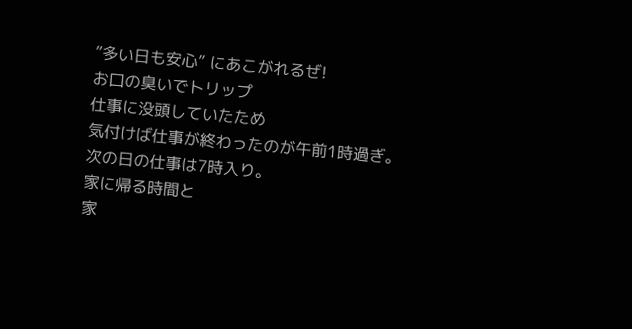”多い日も安心” にあこがれるぜ!
お口の臭いでトリップ
仕事に没頭していたため
気付けば仕事が終わったのが午前1時過ぎ。
次の日の仕事は7時入り。
家に帰る時間と
家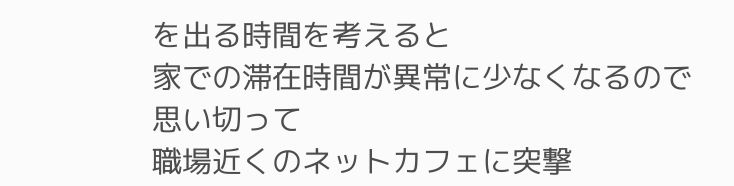を出る時間を考えると
家での滞在時間が異常に少なくなるので
思い切って
職場近くのネットカフェに突撃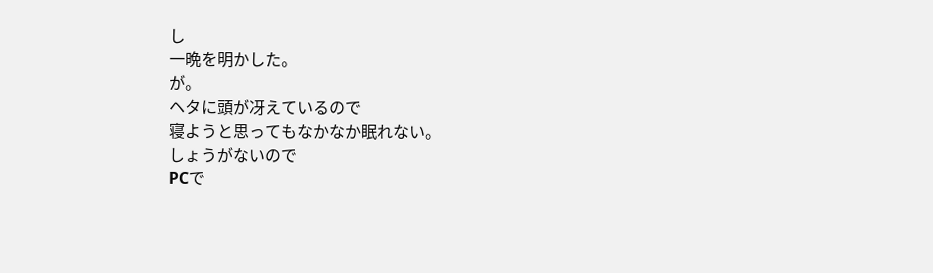し
一晩を明かした。
が。
ヘタに頭が冴えているので
寝ようと思ってもなかなか眠れない。
しょうがないので
PCで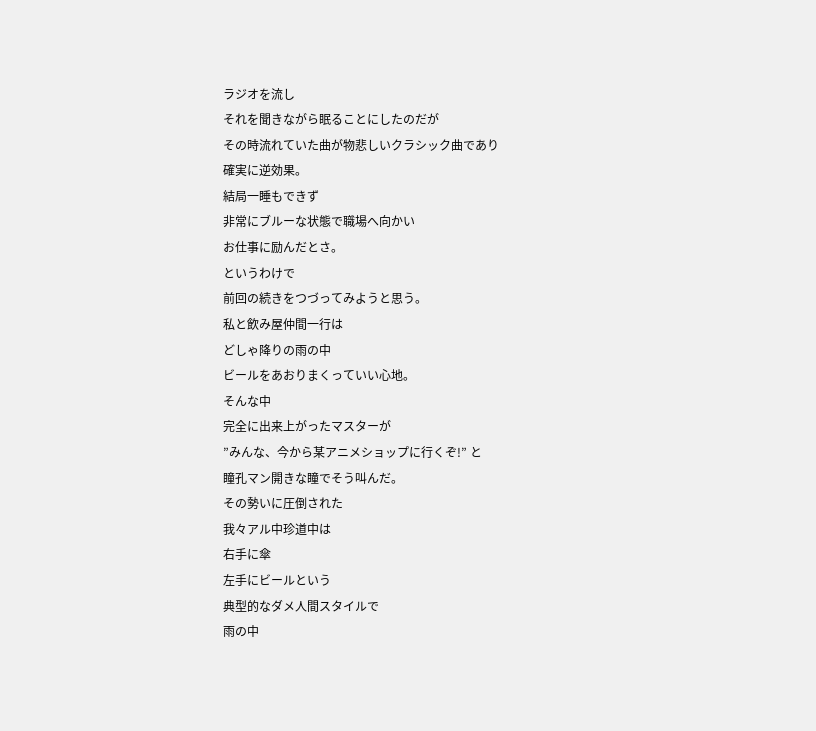ラジオを流し
それを聞きながら眠ることにしたのだが
その時流れていた曲が物悲しいクラシック曲であり
確実に逆効果。
結局一睡もできず
非常にブルーな状態で職場へ向かい
お仕事に励んだとさ。
というわけで
前回の続きをつづってみようと思う。
私と飲み屋仲間一行は
どしゃ降りの雨の中
ビールをあおりまくっていい心地。
そんな中
完全に出来上がったマスターが
”みんな、今から某アニメショップに行くぞ!” と
瞳孔マン開きな瞳でそう叫んだ。
その勢いに圧倒された
我々アル中珍道中は
右手に傘
左手にビールという
典型的なダメ人間スタイルで
雨の中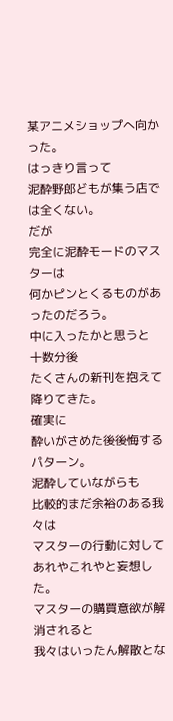某アニメショップへ向かった。
はっきり言って
泥酔野郎どもが集う店では全くない。
だが
完全に泥酔モードのマスターは
何かピンとくるものがあったのだろう。
中に入ったかと思うと
十数分後
たくさんの新刊を抱えて降りてきた。
確実に
酔いがさめた後後悔するパターン。
泥酔していながらも
比較的まだ余裕のある我々は
マスターの行動に対してあれやこれやと妄想した。
マスターの購買意欲が解消されると
我々はいったん解散とな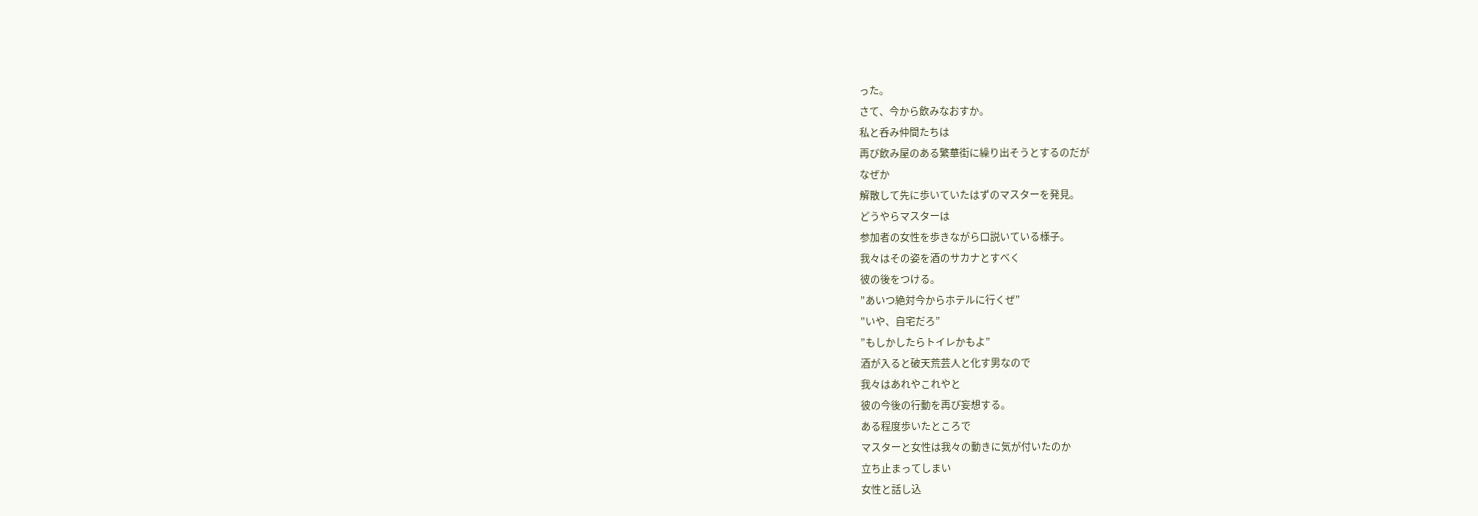った。
さて、今から飲みなおすか。
私と呑み仲間たちは
再び飲み屋のある繁華街に繰り出そうとするのだが
なぜか
解散して先に歩いていたはずのマスターを発見。
どうやらマスターは
参加者の女性を歩きながら口説いている様子。
我々はその姿を酒のサカナとすべく
彼の後をつける。
”あいつ絶対今からホテルに行くぜ”
”いや、自宅だろ”
”もしかしたらトイレかもよ”
酒が入ると破天荒芸人と化す男なので
我々はあれやこれやと
彼の今後の行動を再び妄想する。
ある程度歩いたところで
マスターと女性は我々の動きに気が付いたのか
立ち止まってしまい
女性と話し込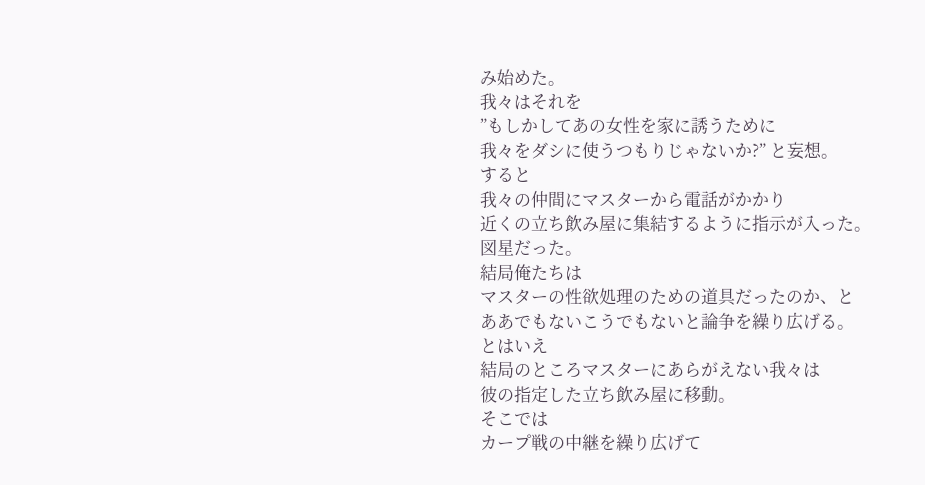み始めた。
我々はそれを
”もしかしてあの女性を家に誘うために
我々をダシに使うつもりじゃないか?” と妄想。
すると
我々の仲間にマスターから電話がかかり
近くの立ち飲み屋に集結するように指示が入った。
図星だった。
結局俺たちは
マスターの性欲処理のための道具だったのか、と
ああでもないこうでもないと論争を繰り広げる。
とはいえ
結局のところマスターにあらがえない我々は
彼の指定した立ち飲み屋に移動。
そこでは
カープ戦の中継を繰り広げて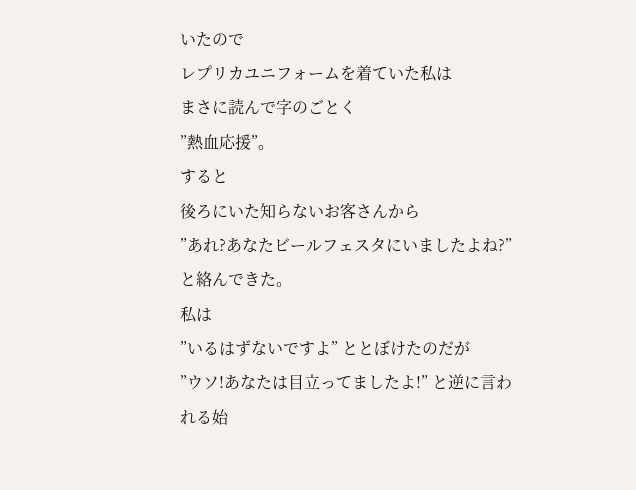いたので
レプリカユニフォームを着ていた私は
まさに読んで字のごとく
”熱血応援”。
すると
後ろにいた知らないお客さんから
”あれ?あなたビールフェスタにいましたよね?” と絡んできた。
私は
”いるはずないですよ” ととぼけたのだが
”ウソ!あなたは目立ってましたよ!” と逆に言われる始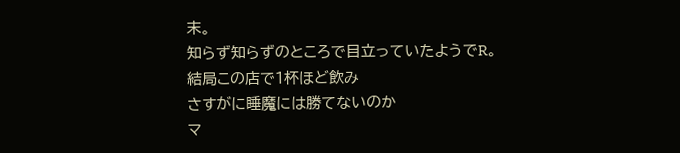末。
知らず知らずのところで目立っていたようでR。
結局この店で1杯ほど飲み
さすがに睡魔には勝てないのか
マ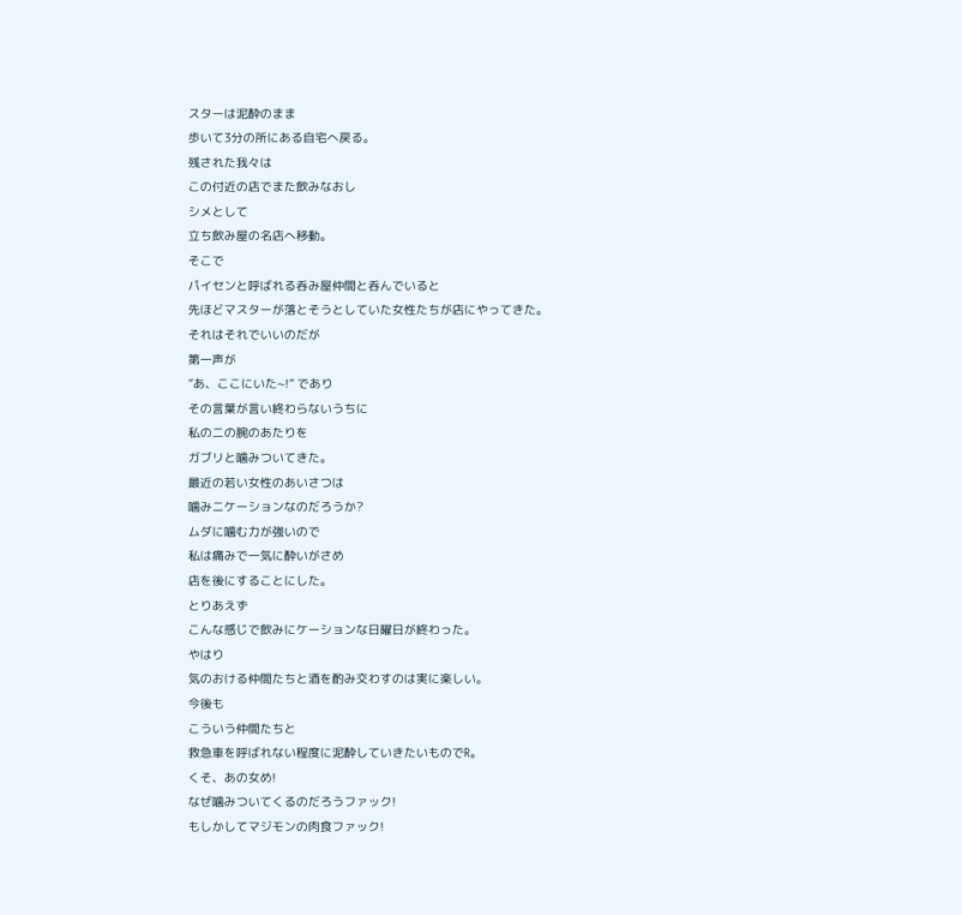スターは泥酔のまま
歩いて3分の所にある自宅へ戻る。
残された我々は
この付近の店でまた飲みなおし
シメとして
立ち飲み屋の名店へ移動。
そこで
パイセンと呼ばれる呑み屋仲間と呑んでいると
先ほどマスターが落とそうとしていた女性たちが店にやってきた。
それはそれでいいのだが
第一声が
”あ、ここにいた~!” であり
その言葉が言い終わらないうちに
私の二の腕のあたりを
ガブリと噛みついてきた。
最近の若い女性のあいさつは
噛みニケーションなのだろうか?
ムダに噛む力が強いので
私は痛みで一気に酔いがさめ
店を後にすることにした。
とりあえず
こんな感じで飲みにケーションな日曜日が終わった。
やはり
気のおける仲間たちと酒を酌み交わすのは実に楽しい。
今後も
こういう仲間たちと
救急車を呼ばれない程度に泥酔していきたいものでR。
くそ、あの女め!
なぜ噛みついてくるのだろうファック!
もしかしてマジモンの肉食ファック!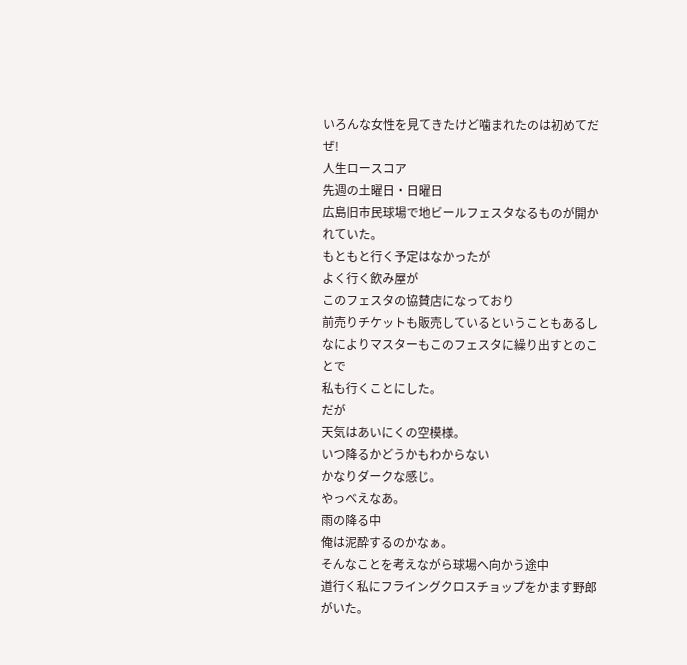いろんな女性を見てきたけど噛まれたのは初めてだぜ!
人生ロースコア
先週の土曜日・日曜日
広島旧市民球場で地ビールフェスタなるものが開かれていた。
もともと行く予定はなかったが
よく行く飲み屋が
このフェスタの協賛店になっており
前売りチケットも販売しているということもあるし
なによりマスターもこのフェスタに繰り出すとのことで
私も行くことにした。
だが
天気はあいにくの空模様。
いつ降るかどうかもわからない
かなりダークな感じ。
やっべえなあ。
雨の降る中
俺は泥酔するのかなぁ。
そんなことを考えながら球場へ向かう途中
道行く私にフライングクロスチョップをかます野郎がいた。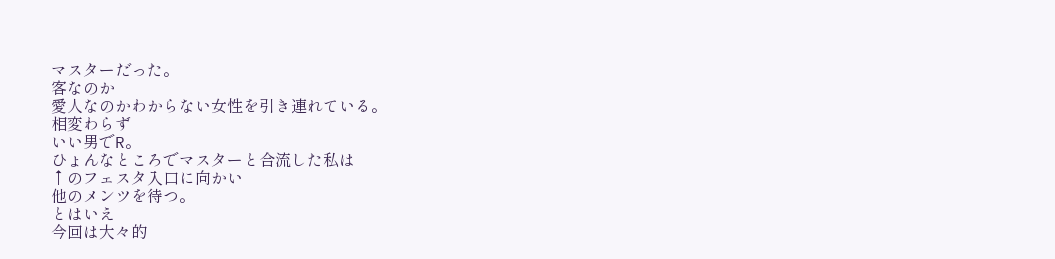マスターだった。
客なのか
愛人なのかわからない女性を引き連れている。
相変わらず
いい男でR。
ひょんなところでマスターと合流した私は
↑のフェスタ入口に向かい
他のメンツを待つ。
とはいえ
今回は大々的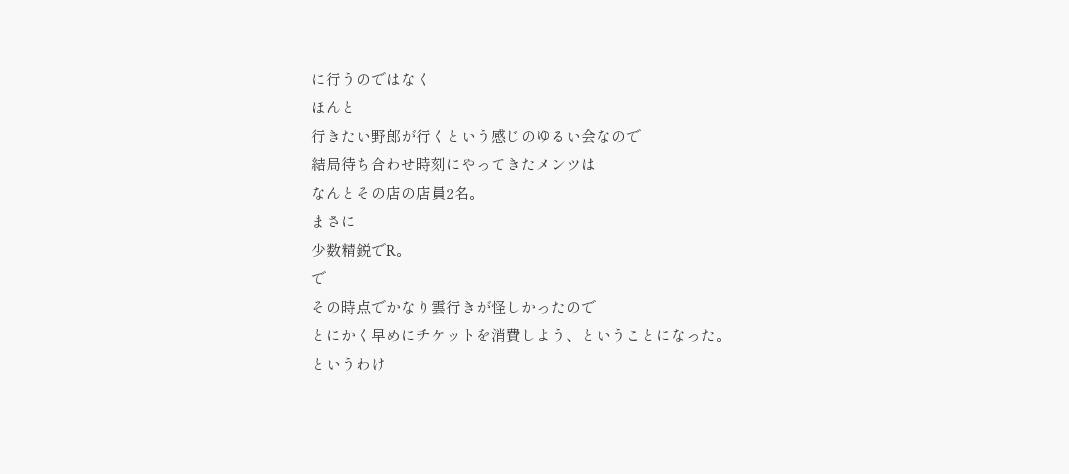に行うのではなく
ほんと
行きたい野郎が行くという感じのゆるい会なので
結局待ち合わせ時刻にやってきたメンツは
なんとその店の店員2名。
まさに
少数精鋭でR。
で
その時点でかなり雲行きが怪しかったので
とにかく早めにチケットを消費しよう、ということになった。
というわけ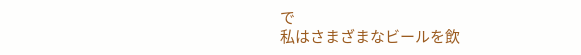で
私はさまざまなビールを飲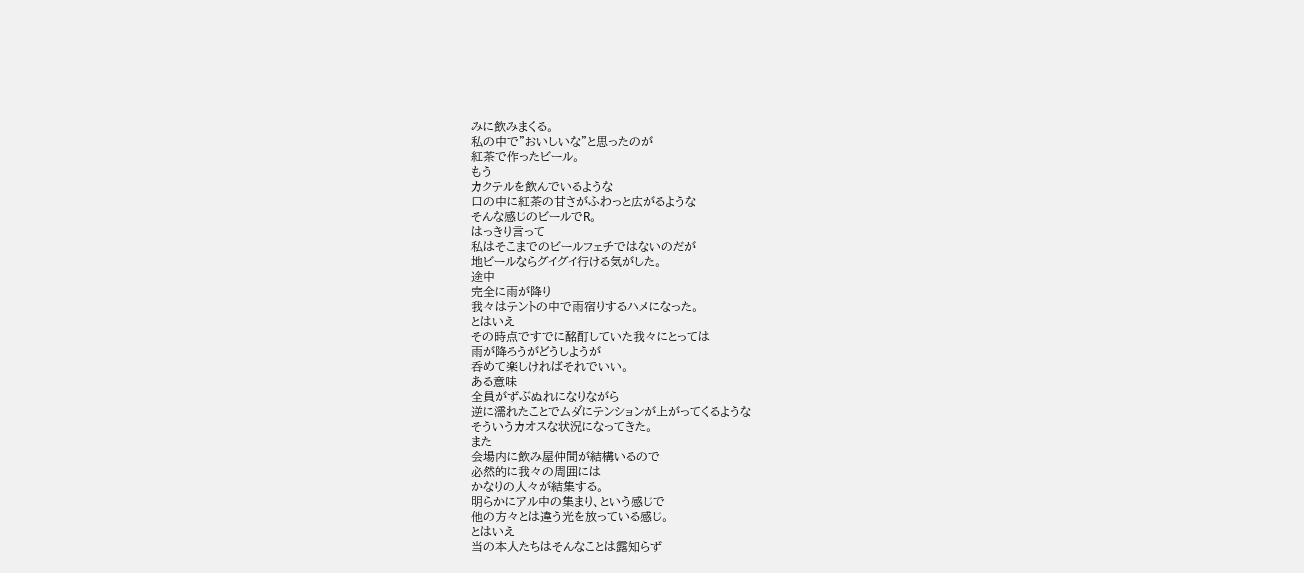みに飲みまくる。
私の中で”おいしいな”と思ったのが
紅茶で作ったビール。
もう
カクテルを飲んでいるような
口の中に紅茶の甘さがふわっと広がるような
そんな感じのビールでR。
はっきり言って
私はそこまでのビールフェチではないのだが
地ビールならグイグイ行ける気がした。
途中
完全に雨が降り
我々はテントの中で雨宿りするハメになった。
とはいえ
その時点ですでに酩酊していた我々にとっては
雨が降ろうがどうしようが
呑めて楽しければそれでいい。
ある意味
全員がずぶぬれになりながら
逆に濡れたことでムダにテンションが上がってくるような
そういうカオスな状況になってきた。
また
会場内に飲み屋仲間が結構いるので
必然的に我々の周囲には
かなりの人々が結集する。
明らかにアル中の集まり、という感じで
他の方々とは違う光を放っている感じ。
とはいえ
当の本人たちはそんなことは露知らず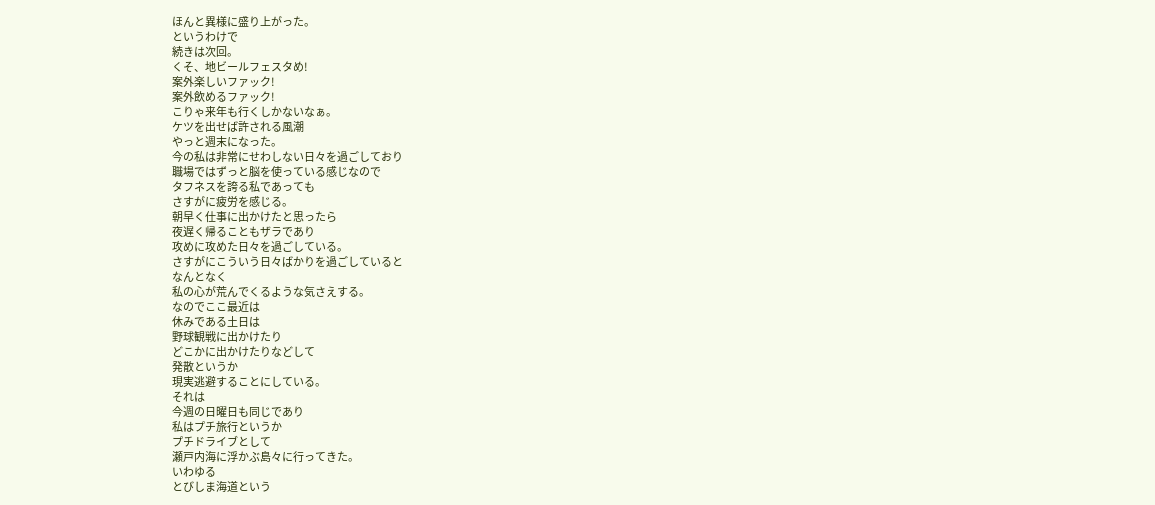ほんと異様に盛り上がった。
というわけで
続きは次回。
くそ、地ビールフェスタめ!
案外楽しいファック!
案外飲めるファック!
こりゃ来年も行くしかないなぁ。
ケツを出せば許される風潮
やっと週末になった。
今の私は非常にせわしない日々を過ごしており
職場ではずっと脳を使っている感じなので
タフネスを誇る私であっても
さすがに疲労を感じる。
朝早く仕事に出かけたと思ったら
夜遅く帰ることもザラであり
攻めに攻めた日々を過ごしている。
さすがにこういう日々ばかりを過ごしていると
なんとなく
私の心が荒んでくるような気さえする。
なのでここ最近は
休みである土日は
野球観戦に出かけたり
どこかに出かけたりなどして
発散というか
現実逃避することにしている。
それは
今週の日曜日も同じであり
私はプチ旅行というか
プチドライブとして
瀬戸内海に浮かぶ島々に行ってきた。
いわゆる
とびしま海道という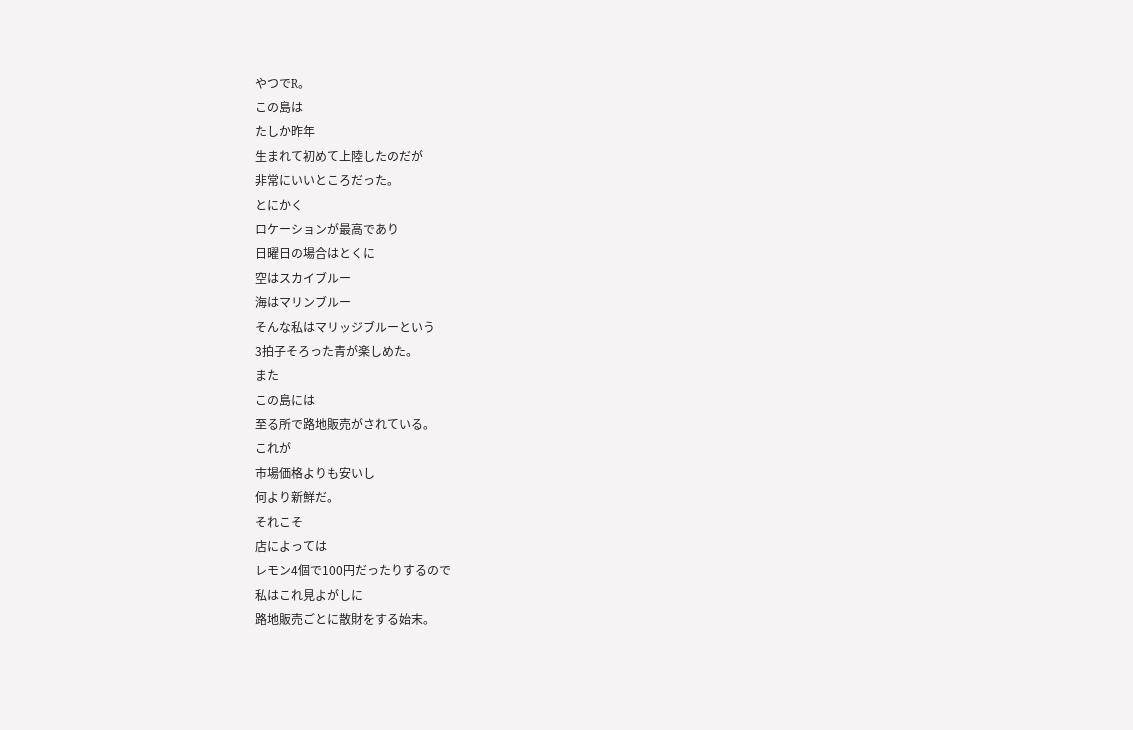やつでR。
この島は
たしか昨年
生まれて初めて上陸したのだが
非常にいいところだった。
とにかく
ロケーションが最高であり
日曜日の場合はとくに
空はスカイブルー
海はマリンブルー
そんな私はマリッジブルーという
3拍子そろった青が楽しめた。
また
この島には
至る所で路地販売がされている。
これが
市場価格よりも安いし
何より新鮮だ。
それこそ
店によっては
レモン4個で100円だったりするので
私はこれ見よがしに
路地販売ごとに散財をする始末。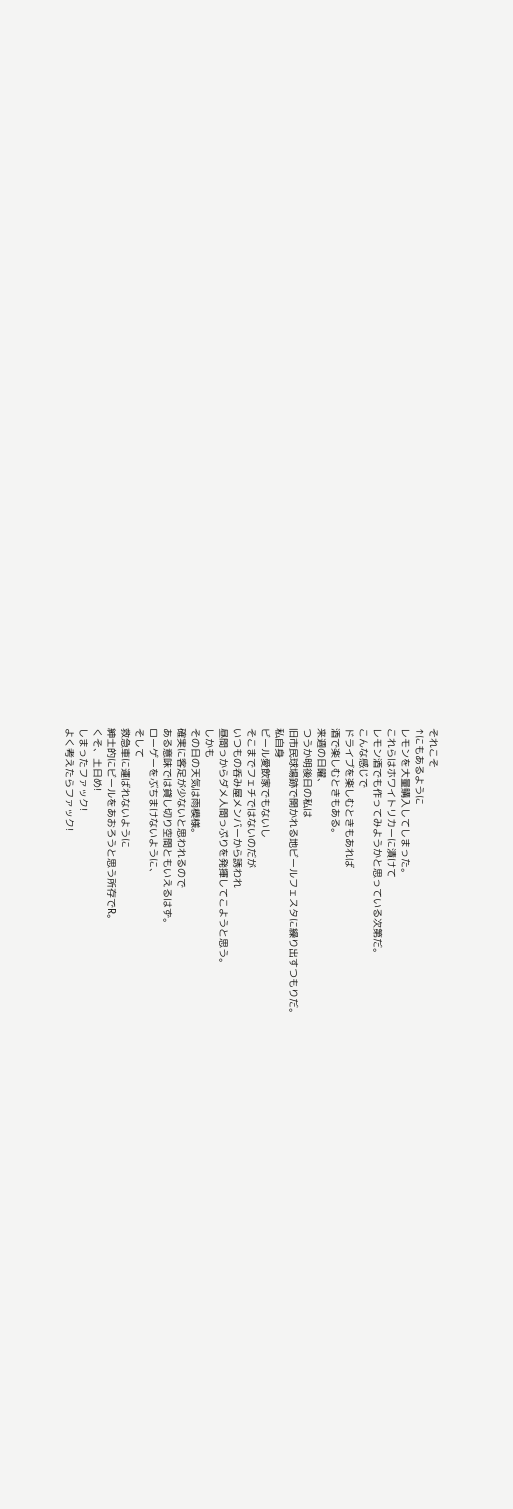それこそ
↑にもあるように
レモンを大量購入してしまった。
これらはホワイトリカーに漬けて
レモン酒でも作ってみようかと思っている次第だ。
こんな感じで
ドライブを楽しむときもあれば
酒で楽しむときもある。
来週の日曜、
つうか明後日の私は
旧市民球場跡で開かれる地ビールフェスタに繰り出すつもりだ。
私自身
ビール愛飲家でもないし
そこまでフェチではないのだが
いつもの呑み屋メンバーから誘われ
昼間っからダメ人間っぷりを発揮してこようと思う。
しかも
その日の天気は雨模様。
確実に客足が少ないと思われるので
ある意味では貸し切り空間ともいえるはず。
ローゲーをぶちまけないように、
そして
救急車に運ばれないように
紳士的にビールをあおろうと思う所存でR。
くそ、土日め!
しまったファック!
よく考えたらファック!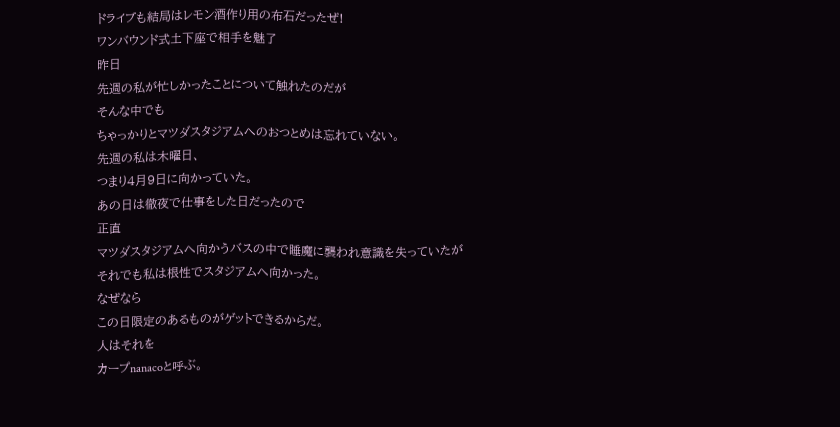ドライブも結局はレモン酒作り用の布石だったぜ!
ワンバウンド式土下座で相手を魅了
昨日
先週の私が忙しかったことについて触れたのだが
そんな中でも
ちゃっかりとマツダスタジアムへのおつとめは忘れていない。
先週の私は木曜日、
つまり4月9日に向かっていた。
あの日は徹夜で仕事をした日だったので
正直
マツダスタジアムへ向かうバスの中で睡魔に襲われ意識を失っていたが
それでも私は根性でスタジアムへ向かった。
なぜなら
この日限定のあるものがゲットできるからだ。
人はそれを
カープnanacoと呼ぶ。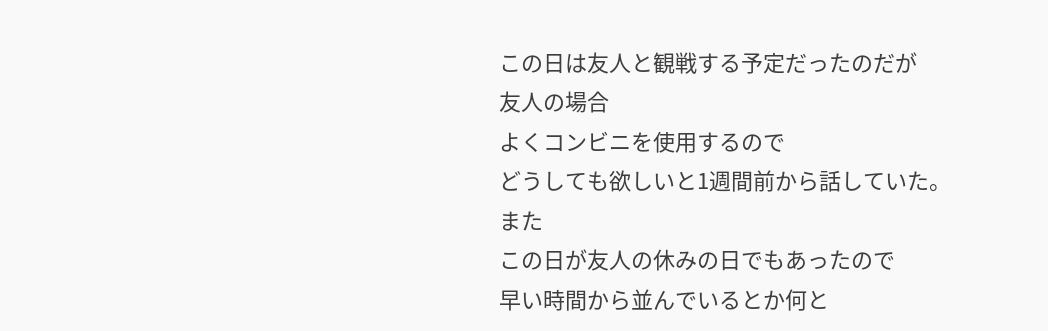この日は友人と観戦する予定だったのだが
友人の場合
よくコンビニを使用するので
どうしても欲しいと1週間前から話していた。
また
この日が友人の休みの日でもあったので
早い時間から並んでいるとか何と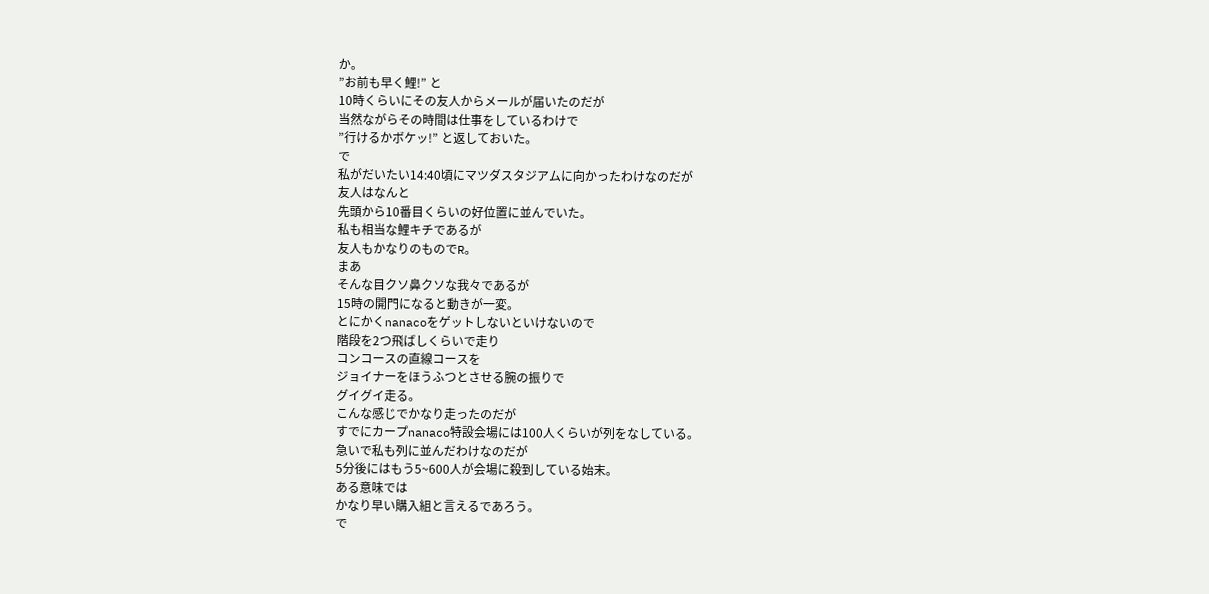か。
”お前も早く鯉!” と
10時くらいにその友人からメールが届いたのだが
当然ながらその時間は仕事をしているわけで
”行けるかボケッ!” と返しておいた。
で
私がだいたい14:40頃にマツダスタジアムに向かったわけなのだが
友人はなんと
先頭から10番目くらいの好位置に並んでいた。
私も相当な鯉キチであるが
友人もかなりのものでR。
まあ
そんな目クソ鼻クソな我々であるが
15時の開門になると動きが一変。
とにかくnanacoをゲットしないといけないので
階段を2つ飛ばしくらいで走り
コンコースの直線コースを
ジョイナーをほうふつとさせる腕の振りで
グイグイ走る。
こんな感じでかなり走ったのだが
すでにカープnanaco特設会場には100人くらいが列をなしている。
急いで私も列に並んだわけなのだが
5分後にはもう5~600人が会場に殺到している始末。
ある意味では
かなり早い購入組と言えるであろう。
で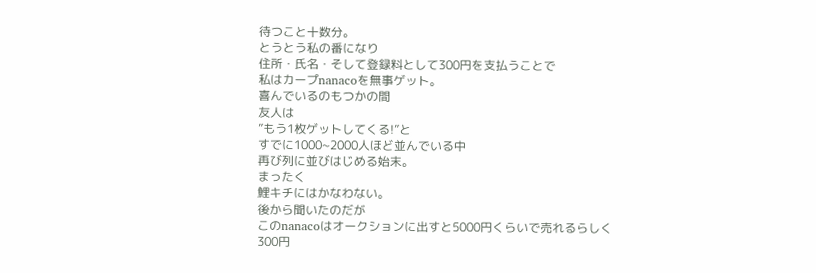待つこと十数分。
とうとう私の番になり
住所・氏名・そして登録料として300円を支払うことで
私はカープnanacoを無事ゲット。
喜んでいるのもつかの間
友人は
”もう1枚ゲットしてくる!”と
すでに1000~2000人ほど並んでいる中
再び列に並びはじめる始末。
まったく
鯉キチにはかなわない。
後から聞いたのだが
このnanacoはオークションに出すと5000円くらいで売れるらしく
300円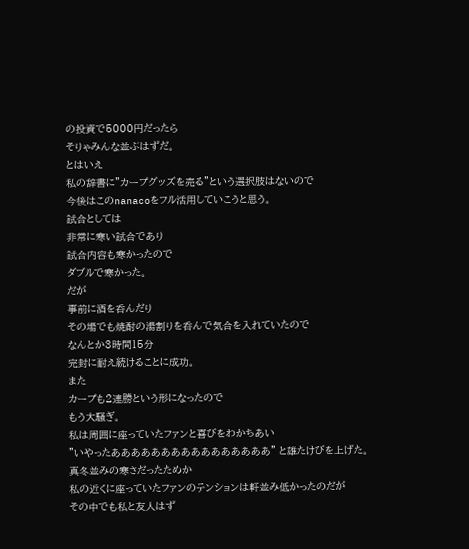の投資で5000円だったら
そりゃみんな並ぶはずだ。
とはいえ
私の辞書に”カープグッズを売る”という選択肢はないので
今後はこのnanacoをフル活用していこうと思う。
試合としては
非常に寒い試合であり
試合内容も寒かったので
ダブルで寒かった。
だが
事前に酒を呑んだり
その場でも焼酎の湯割りを呑んで気合を入れていたので
なんとか3時間15分
完封に耐え続けることに成功。
また
カープも2連勝という形になったので
もう大騒ぎ。
私は周囲に座っていたファンと喜びをわかちあい
”いやったああああああああああああああああ” と雄たけびを上げた。
真冬並みの寒さだったためか
私の近くに座っていたファンのテンションは軒並み低かったのだが
その中でも私と友人はず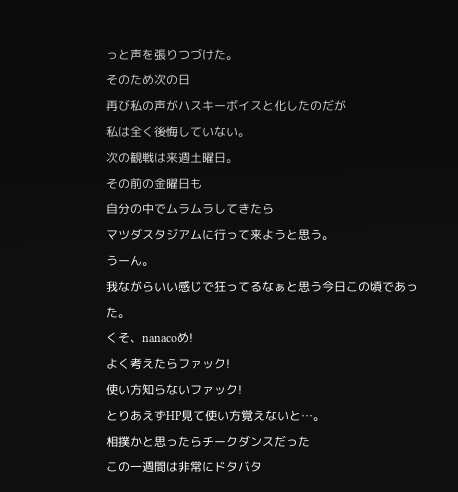っと声を張りつづけた。
そのため次の日
再び私の声がハスキーボイスと化したのだが
私は全く後悔していない。
次の観戦は来週土曜日。
その前の金曜日も
自分の中でムラムラしてきたら
マツダスタジアムに行って来ようと思う。
うーん。
我ながらいい感じで狂ってるなぁと思う今日この頃であった。
くそ、nanacoめ!
よく考えたらファック!
使い方知らないファック!
とりあえずHP見て使い方覚えないと…。
相撲かと思ったらチークダンスだった
この一週間は非常にドタバタ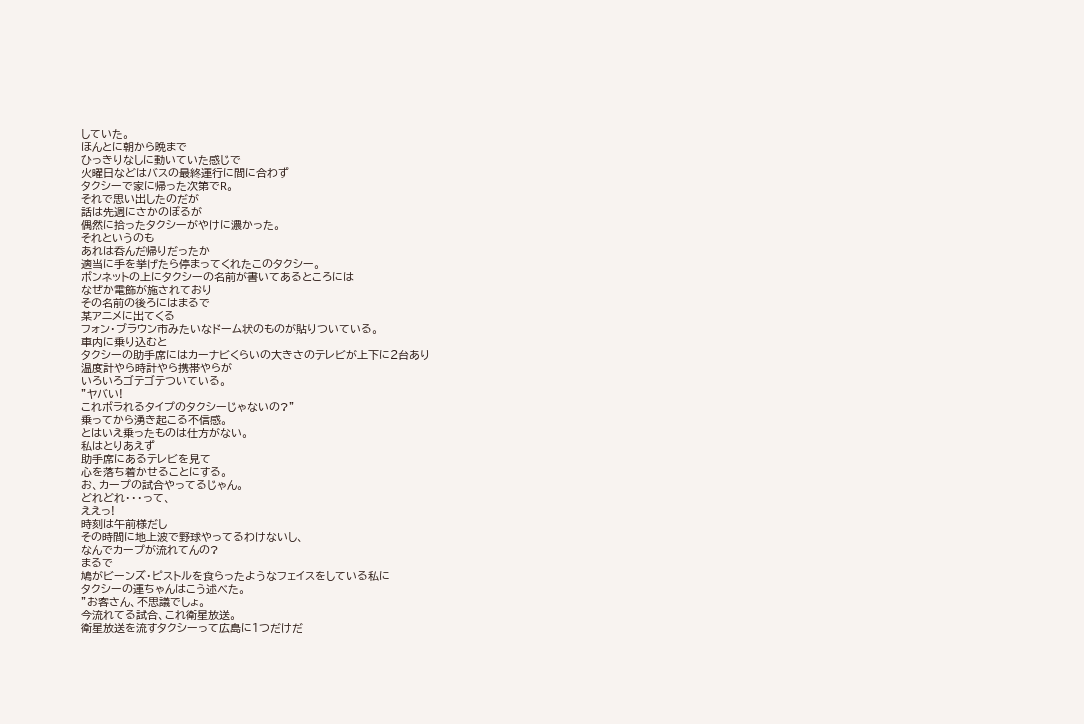していた。
ほんとに朝から晩まで
ひっきりなしに動いていた感じで
火曜日などはバスの最終運行に間に合わず
タクシーで家に帰った次第でR。
それで思い出したのだが
話は先週にさかのぼるが
偶然に拾ったタクシーがやけに濃かった。
それというのも
あれは呑んだ帰りだったか
適当に手を挙げたら停まってくれたこのタクシー。
ボンネットの上にタクシーの名前が書いてあるところには
なぜか電飾が施されており
その名前の後ろにはまるで
某アニメに出てくる
フォン・ブラウン市みたいなドーム状のものが貼りついている。
車内に乗り込むと
タクシーの助手席にはカーナビくらいの大きさのテレビが上下に2台あり
温度計やら時計やら携帯やらが
いろいろゴテゴテついている。
”ヤバい!
これボラれるタイプのタクシーじゃないの?”
乗ってから湧き起こる不信感。
とはいえ乗ったものは仕方がない。
私はとりあえず
助手席にあるテレビを見て
心を落ち着かせることにする。
お、カープの試合やってるじゃん。
どれどれ・・・って、
ええっ!
時刻は午前様だし
その時間に地上波で野球やってるわけないし、
なんでカープが流れてんの?
まるで
鳩がビーンズ・ピストルを食らったようなフェイスをしている私に
タクシーの運ちゃんはこう述べた。
”お客さん、不思議でしょ。
今流れてる試合、これ衛星放送。
衛星放送を流すタクシーって広島に1つだけだ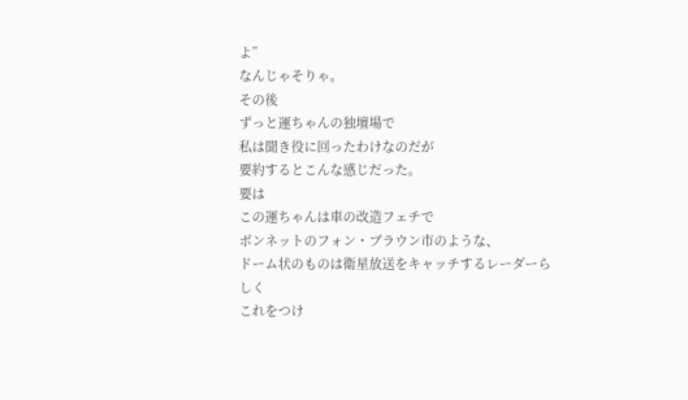よ”
なんじゃそりゃ。
その後
ずっと運ちゃんの独壇場で
私は聞き役に回ったわけなのだが
要約するとこんな感じだった。
要は
この運ちゃんは車の改造フェチで
ボンネットのフォン・ブラウン市のような、
ドーム状のものは衛星放送をキャッチするレーダーらしく
これをつけ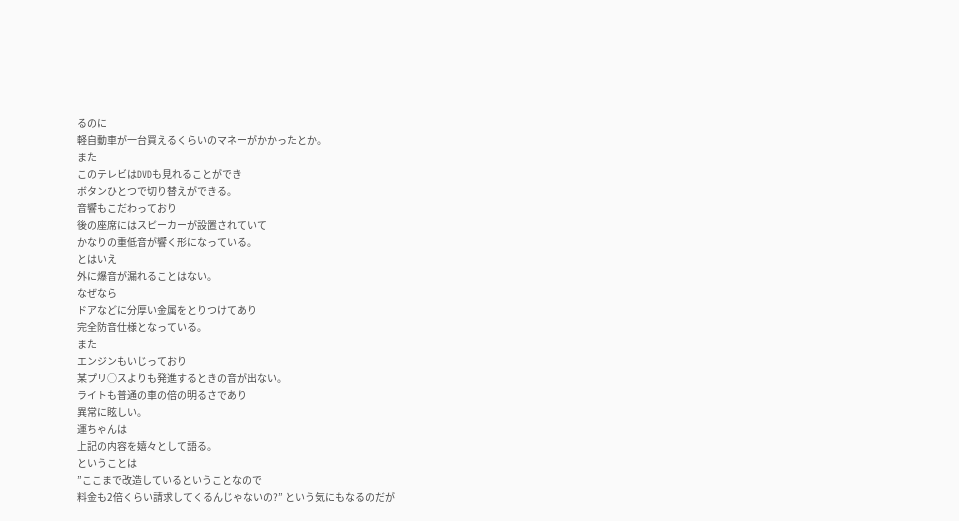るのに
軽自動車が一台買えるくらいのマネーがかかったとか。
また
このテレビはDVDも見れることができ
ボタンひとつで切り替えができる。
音響もこだわっており
後の座席にはスピーカーが設置されていて
かなりの重低音が響く形になっている。
とはいえ
外に爆音が漏れることはない。
なぜなら
ドアなどに分厚い金属をとりつけてあり
完全防音仕様となっている。
また
エンジンもいじっており
某プリ○スよりも発進するときの音が出ない。
ライトも普通の車の倍の明るさであり
異常に眩しい。
運ちゃんは
上記の内容を嬉々として語る。
ということは
”ここまで改造しているということなので
料金も2倍くらい請求してくるんじゃないの?” という気にもなるのだが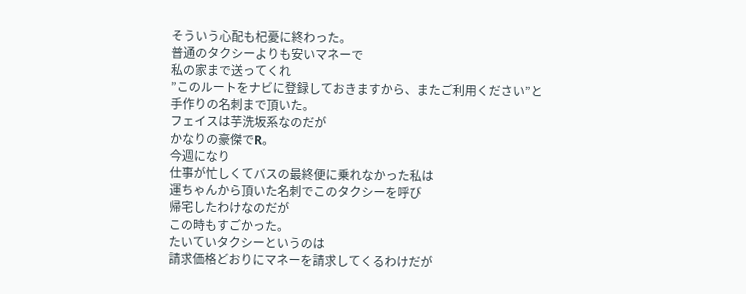そういう心配も杞憂に終わった。
普通のタクシーよりも安いマネーで
私の家まで送ってくれ
”このルートをナビに登録しておきますから、またご利用ください”と
手作りの名刺まで頂いた。
フェイスは芋洗坂系なのだが
かなりの豪傑でR。
今週になり
仕事が忙しくてバスの最終便に乗れなかった私は
運ちゃんから頂いた名刺でこのタクシーを呼び
帰宅したわけなのだが
この時もすごかった。
たいていタクシーというのは
請求価格どおりにマネーを請求してくるわけだが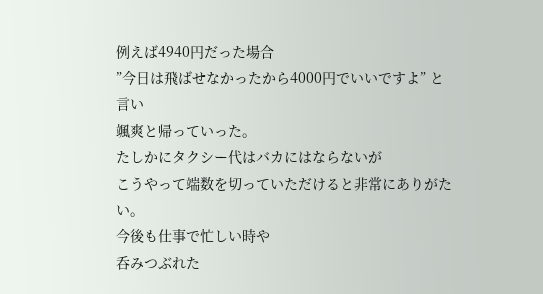例えば4940円だった場合
”今日は飛ばせなかったから4000円でいいですよ” と言い
颯爽と帰っていった。
たしかにタクシー代はバカにはならないが
こうやって端数を切っていただけると非常にありがたい。
今後も仕事で忙しい時や
呑みつぶれた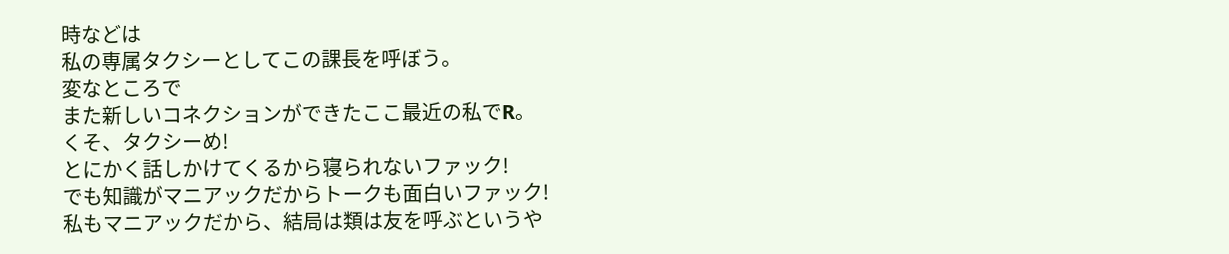時などは
私の専属タクシーとしてこの課長を呼ぼう。
変なところで
また新しいコネクションができたここ最近の私でR。
くそ、タクシーめ!
とにかく話しかけてくるから寝られないファック!
でも知識がマニアックだからトークも面白いファック!
私もマニアックだから、結局は類は友を呼ぶというや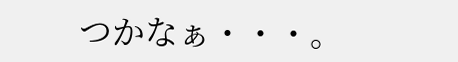つかなぁ・・・。